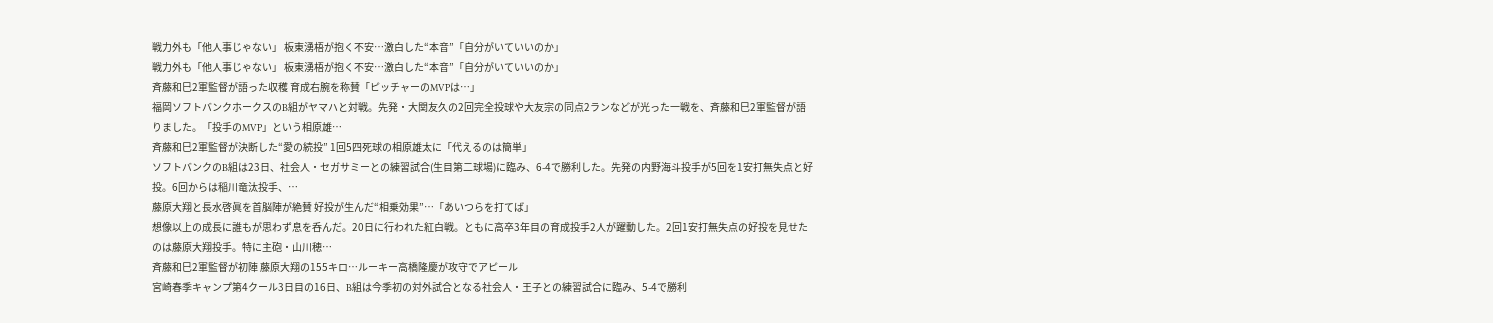戦力外も「他人事じゃない」 板東湧梧が抱く不安…激白した“本音”「自分がいていいのか」
戦力外も「他人事じゃない」 板東湧梧が抱く不安…激白した“本音”「自分がいていいのか」
斉藤和巳2軍監督が語った収穫 育成右腕を称賛「ピッチャーのMVPは…」
福岡ソフトバンクホークスのB組がヤマハと対戦。先発・大関友久の2回完全投球や大友宗の同点2ランなどが光った一戦を、斉藤和巳2軍監督が語りました。「投手のMVP」という相原雄…
斉藤和巳2軍監督が決断した“愛の続投” 1回5四死球の相原雄太に「代えるのは簡単」
ソフトバンクのB組は23日、社会人・セガサミーとの練習試合(生目第二球場)に臨み、6-4で勝利した。先発の内野海斗投手が5回を1安打無失点と好投。6回からは稲川竜汰投手、…
藤原大翔と長水啓眞を首脳陣が絶賛 好投が生んだ“相乗効果”…「あいつらを打てば」
想像以上の成長に誰もが思わず息を呑んだ。20日に行われた紅白戦。ともに高卒3年目の育成投手2人が躍動した。2回1安打無失点の好投を見せたのは藤原大翔投手。特に主砲・山川穂…
斉藤和巳2軍監督が初陣 藤原大翔の155キロ…ルーキー高橋隆慶が攻守でアピール
宮崎春季キャンプ第4クール3日目の16日、B組は今季初の対外試合となる社会人・王子との練習試合に臨み、5-4で勝利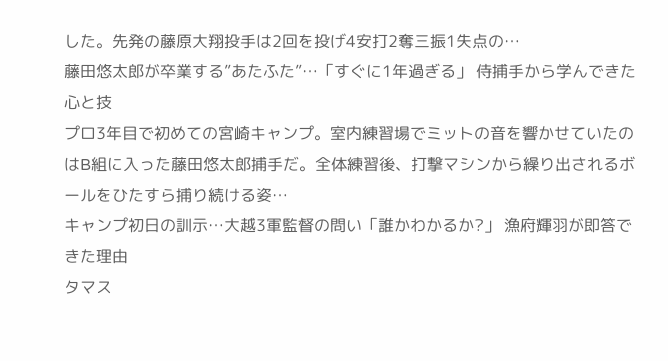した。先発の藤原大翔投手は2回を投げ4安打2奪三振1失点の…
藤田悠太郎が卒業する”あたふた”…「すぐに1年過ぎる」 侍捕手から学んできた心と技
プロ3年目で初めての宮崎キャンプ。室内練習場でミットの音を響かせていたのはB組に入った藤田悠太郎捕手だ。全体練習後、打撃マシンから繰り出されるボールをひたすら捕り続ける姿…
キャンプ初日の訓示…大越3軍監督の問い「誰かわかるか?」 漁府輝羽が即答できた理由
タマス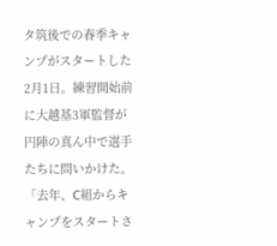タ筑後での春季キャンプがスタートした2月1日。練習開始前に大越基3軍監督が円陣の真ん中で選手たちに問いかけた。「去年、C組からキャンプをスタートさ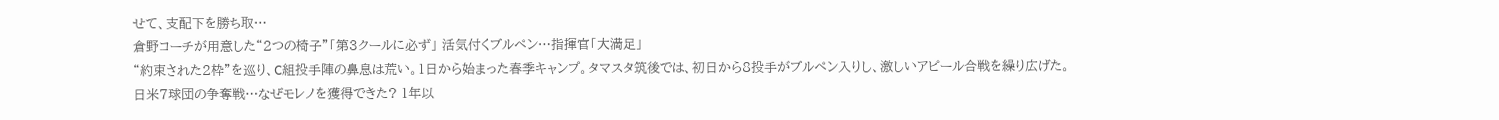せて、支配下を勝ち取…
倉野コーチが用意した“2つの椅子”「第3クールに必ず」 活気付くブルペン…指揮官「大満足」
“約束された2枠”を巡り、C組投手陣の鼻息は荒い。1日から始まった春季キャンプ。タマスタ筑後では、初日から8投手がブルペン入りし、激しいアピール合戦を繰り広げた。
日米7球団の争奪戦…なぜモレノを獲得できた? 1年以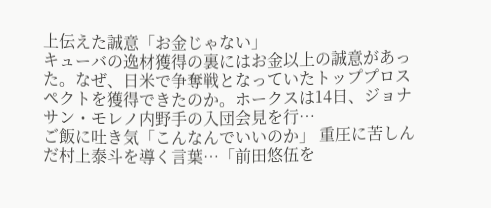上伝えた誠意「お金じゃない」
キューバの逸材獲得の裏にはお金以上の誠意があった。なぜ、日米で争奪戦となっていたトッププロスペクトを獲得できたのか。ホークスは14日、ジョナサン・モレノ内野手の入団会見を行…
ご飯に吐き気「こんなんでいいのか」 重圧に苦しんだ村上泰斗を導く言葉…「前田悠伍を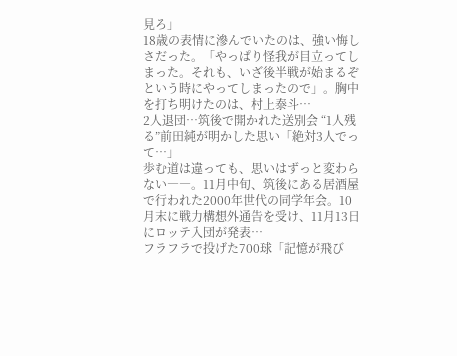見ろ」
18歳の表情に滲んでいたのは、強い悔しさだった。「やっぱり怪我が目立ってしまった。それも、いざ後半戦が始まるぞという時にやってしまったので」。胸中を打ち明けたのは、村上泰斗…
2人退団…筑後で開かれた送別会 “1人残る”前田純が明かした思い「絶対3人でって…」
歩む道は違っても、思いはずっと変わらない――。11月中旬、筑後にある居酒屋で行われた2000年世代の同学年会。10月末に戦力構想外通告を受け、11月13日にロッテ入団が発表…
フラフラで投げた700球「記憶が飛び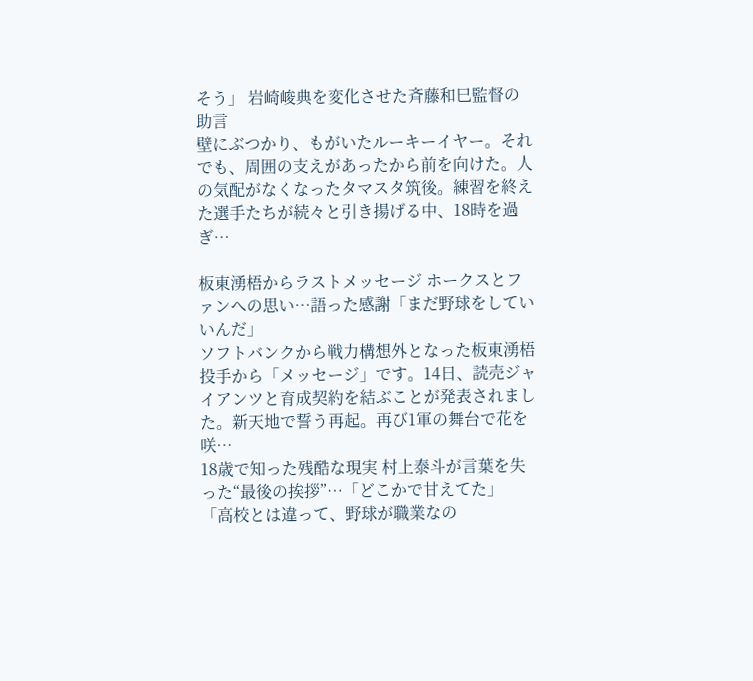そう」 岩崎峻典を変化させた斉藤和巳監督の助言
壁にぶつかり、もがいたルーキーイヤー。それでも、周囲の支えがあったから前を向けた。人の気配がなくなったタマスタ筑後。練習を終えた選手たちが続々と引き揚げる中、18時を過ぎ…

板東湧梧からラストメッセージ ホークスとファンへの思い…語った感謝「まだ野球をしていいんだ」
ソフトバンクから戦力構想外となった板東湧梧投手から「メッセージ」です。14日、読売ジャイアンツと育成契約を結ぶことが発表されました。新天地で誓う再起。再び1軍の舞台で花を咲…
18歳で知った残酷な現実 村上泰斗が言葉を失った“最後の挨拶”…「どこかで甘えてた」
「高校とは違って、野球が職業なの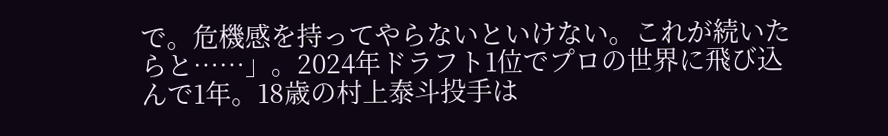で。危機感を持ってやらないといけない。これが続いたらと……」。2024年ドラフト1位でプロの世界に飛び込んで1年。18歳の村上泰斗投手は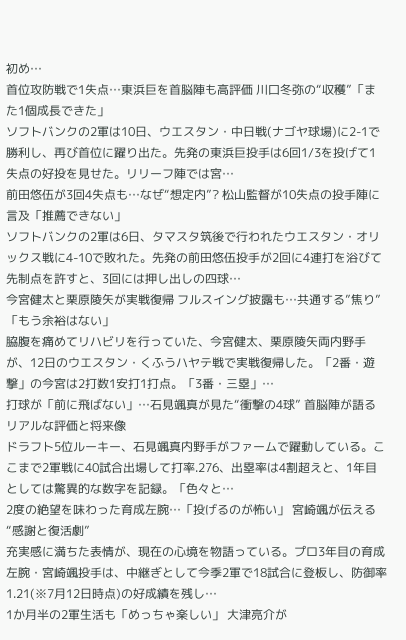初め…
首位攻防戦で1失点…東浜巨を首脳陣も高評価 川口冬弥の“収穫”「また1個成長できた」
ソフトバンクの2軍は10日、ウエスタン・中日戦(ナゴヤ球場)に2-1で勝利し、再び首位に躍り出た。先発の東浜巨投手は6回1/3を投げて1失点の好投を見せた。リリーフ陣では宮…
前田悠伍が3回4失点も…なぜ“想定内”? 松山監督が10失点の投手陣に言及「推薦できない」
ソフトバンクの2軍は6日、タマスタ筑後で行われたウエスタン・オリックス戦に4-10で敗れた。先発の前田悠伍投手が2回に4連打を浴びて先制点を許すと、3回には押し出しの四球…
今宮健太と栗原陵矢が実戦復帰 フルスイング披露も…共通する”焦り”「もう余裕はない」
脇腹を痛めてリハビリを行っていた、今宮健太、栗原陵矢両内野手が、12日のウエスタン・くふうハヤテ戦で実戦復帰した。「2番・遊撃」の今宮は2打数1安打1打点。「3番・三塁」…
打球が「前に飛ばない」…石見颯真が見た“衝撃の4球” 首脳陣が語るリアルな評価と将来像
ドラフト5位ルーキー、石見颯真内野手がファームで躍動している。ここまで2軍戦に40試合出場して打率.276、出塁率は4割超えと、1年目としては驚異的な数字を記録。「色々と…
2度の絶望を味わった育成左腕…「投げるのが怖い」 宮崎颯が伝える“感謝と復活劇”
充実感に満ちた表情が、現在の心境を物語っている。プロ3年目の育成左腕・宮崎颯投手は、中継ぎとして今季2軍で18試合に登板し、防御率1.21(※7月12日時点)の好成績を残し…
1か月半の2軍生活も「めっちゃ楽しい」 大津亮介が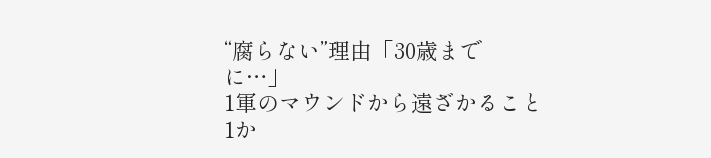“腐らない”理由「30歳までに…」
1軍のマウンドから遠ざかること1か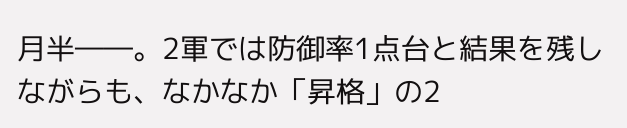月半――。2軍では防御率1点台と結果を残しながらも、なかなか「昇格」の2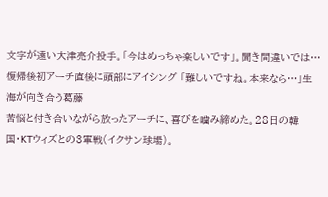文字が遠い大津亮介投手。「今はめっちゃ楽しいです」。聞き間違いでは…
復帰後初アーチ直後に頭部にアイシング 「難しいですね。本来なら…」生海が向き合う葛藤
苦悩と付き合いながら放ったアーチに、喜びを噛み締めた。28日の韓国・KTウィズとの3軍戦(イクサン球場)。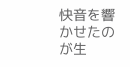快音を響かせたのが生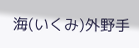海(いくみ)外野手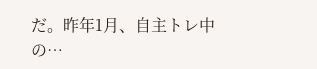だ。昨年1月、自主トレ中の…